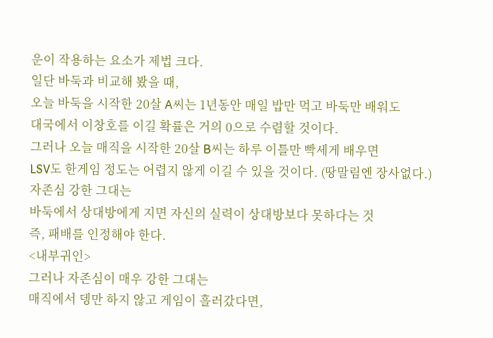운이 작용하는 요소가 제법 크다.
일단 바둑과 비교해 봤을 때,
오늘 바둑을 시작한 20살 A씨는 1년동안 매일 밥만 먹고 바둑만 배워도
대국에서 이창호를 이길 확률은 거의 0으로 수렴할 것이다.
그러나 오늘 매직을 시작한 20살 B씨는 하루 이틀만 빡세게 배우면
LSV도 한게임 정도는 어렵지 않게 이길 수 있을 것이다. (땅말림엔 장사없다.)
자존심 강한 그대는
바둑에서 상대방에게 지면 자신의 실력이 상대방보다 못하다는 것
즉, 패배를 인정해야 한다.
<내부귀인>
그러나 자존심이 매우 강한 그대는
매직에서 뎅만 하지 않고 게임이 흘러갔다면,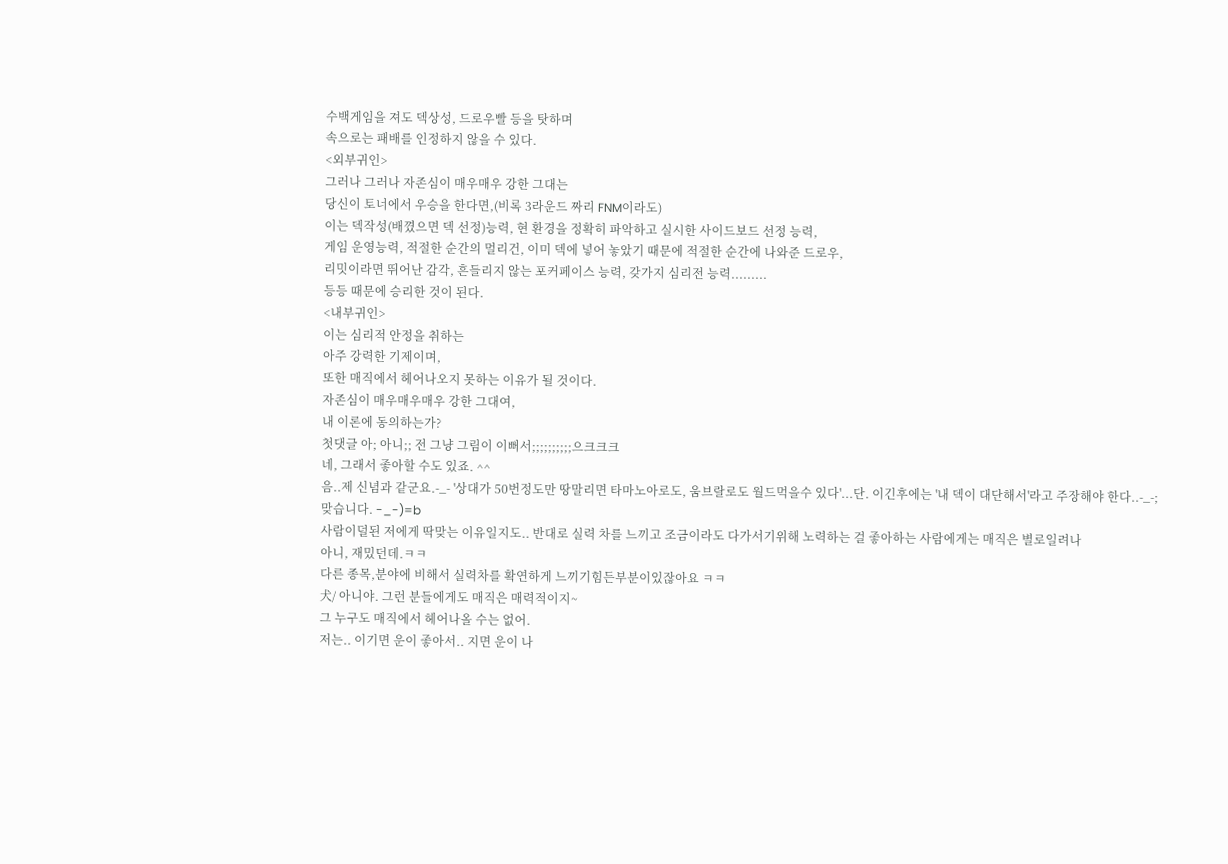수백게임을 져도 덱상성, 드로우빨 등을 탓하며
속으로는 패배를 인정하지 않을 수 있다.
<외부귀인>
그러나 그러나 자존심이 매우매우 강한 그대는
당신이 토너에서 우승을 한다면,(비록 3라운드 짜리 FNM이라도)
이는 덱작성(배꼈으면 덱 선정)능력, 현 환경을 정확히 파악하고 실시한 사이드보드 선정 능력,
게임 운영능력, 적절한 순간의 멀리건, 이미 덱에 넣어 놓았기 때문에 적절한 순간에 나와준 드로우,
리밋이라면 뛰어난 감각, 흔들리지 않는 포커페이스 능력, 갖가지 심리전 능력.........
등등 때문에 승리한 것이 된다.
<내부귀인>
이는 심리적 안정을 취하는
아주 강력한 기제이며,
또한 매직에서 헤어나오지 못하는 이유가 될 것이다.
자존심이 매우매우매우 강한 그대여,
내 이론에 동의하는가?
첫댓글 아; 아니;; 전 그냥 그림이 이뻐서;;;;;;;;;;으크크크
네, 그래서 좋아할 수도 있죠. ^^
음..제 신념과 같군요.-_- '상대가 50번정도만 땅말리면 타마노아로도, 움브랄로도 월드먹을수 있다'...단. 이긴후에는 '내 덱이 대단해서'라고 주장해야 한다..-_-;
맞습니다. -_-)=b
사람이덜된 저에게 딱맞는 이유일지도.. 반대로 실력 차를 느끼고 조금이라도 다가서기위해 노력하는 걸 좋아하는 사람에게는 매직은 별로일려나
아니, 재밌던데.ㅋㅋ
다른 종목,분야에 비해서 실력차를 확연하게 느끼기힘든부분이있잖아요 ㅋㅋ
犬/ 아니야. 그런 분들에게도 매직은 매력적이지~
그 누구도 매직에서 헤어나올 수는 없어.
저는.. 이기면 운이 좋아서.. 지면 운이 나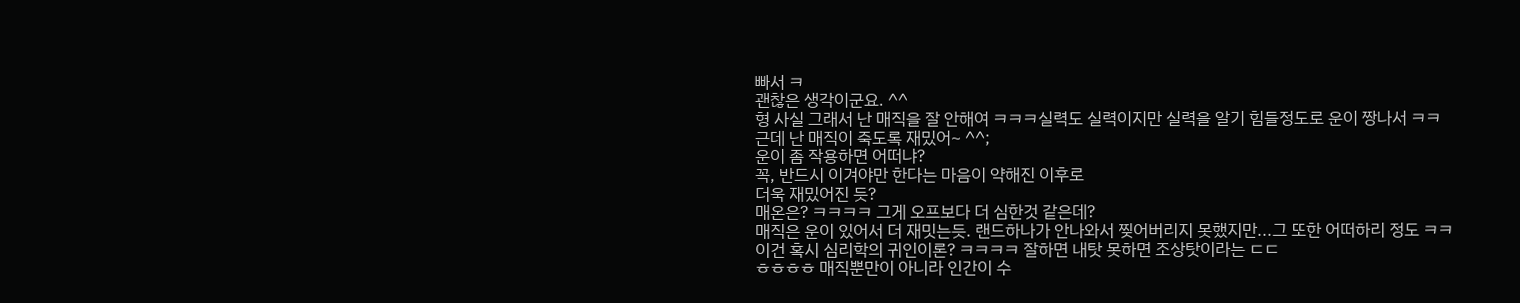빠서 ㅋ
괜찮은 생각이군요. ^^
형 사실 그래서 난 매직을 잘 안해여 ㅋㅋㅋ실력도 실력이지만 실력을 알기 힘들정도로 운이 짱나서 ㅋㅋ
근데 난 매직이 죽도록 재밌어~ ^^;
운이 좀 작용하면 어떠냐?
꼭, 반드시 이겨야만 한다는 마음이 약해진 이후로
더욱 재밌어진 듯?
매온은? ㅋㅋㅋㅋ 그게 오프보다 더 심한것 같은데?
매직은 운이 있어서 더 재밋는듯. 랜드하나가 안나와서 찢어버리지 못했지만...그 또한 어떠하리 정도 ㅋㅋ
이건 혹시 심리학의 귀인이론? ㅋㅋㅋㅋ 잘하면 내탓 못하면 조상탓이라는 ㄷㄷ
ㅎㅎㅎㅎ 매직뿐만이 아니라 인간이 수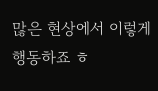많은 현상에서 이렇게 행동하죠 ㅎ